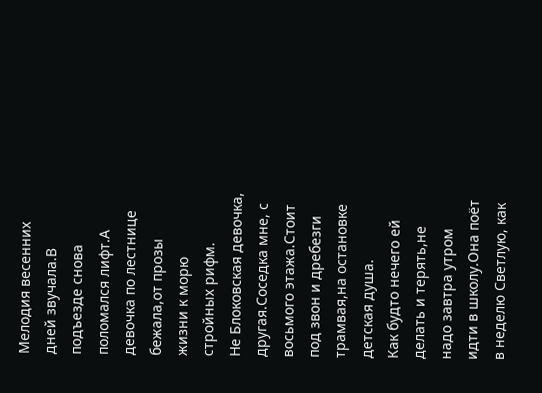Мелодия весенних дней звучала.В подъезде снова поломался лифт.А девочка по лестнице бежала,от прозы жизни к морю стройных рифм.
Не Блоковская девочка, другая.Соседка мне, с восьмого этажа.Стоит под звон и дребезги трамвая,на остановке детская душа.
Как будто нечего ей делать и терять,не надо завтра утром идти в школу.Она поёт в неделю Светлую, как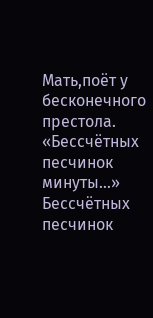Мать,поёт у бесконечного престола.
«Бессчётных песчинок минуты…»
Бессчётных песчинок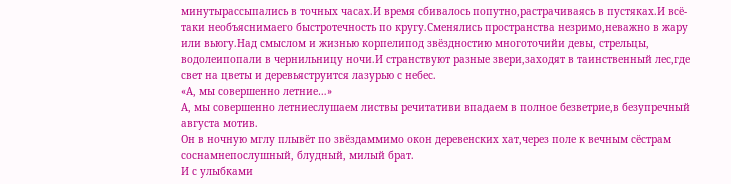минутырассыпались в точных часах.И время сбивалось попутно,растрачиваясь в пустяках.И всё-таки необъяснимаего быстротечность по кругу.Сменялись пространства незримо,неважно в жару или вьюгу.Над смыслом и жизнью корпелипод звёздностию многоточийи девы, стрельцы, водолеипопали в чернильницу ночи.И странствуют разные звери,заходят в таинственный лес,где свет на цветы и деревьяструится лазурью с небес.
«А, мы совершенно летние…»
А, мы совершенно летниеслушаем листвы речитативи впадаем в полное безветрие,в безупречный августа мотив.
Он в ночную мглу плывёт по звёздаммимо окон деревенских хат,через поле к вечным сёстрам соснамнепослушный, блудный, милый брат.
И с улыбками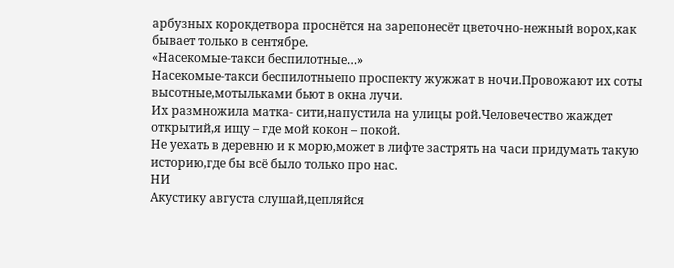арбузных корокдетвора проснётся на зарепонесёт цветочно-нежный ворох,как бывает только в сентябре.
«Насекомые-такси беспилотные…»
Насекомые-такси беспилотныепо проспекту жужжат в ночи.Провожают их соты высотные,мотыльками бьют в окна лучи.
Их размножила матка- сити,напустила на улицы рой.Человечество жаждет открытий,я ищу – где мой кокон – покой.
Не уехать в деревню и к морю,может в лифте застрять на часи придумать такую историю,где бы всё было только про нас.
НИ
Акустику августа слушай,цепляйся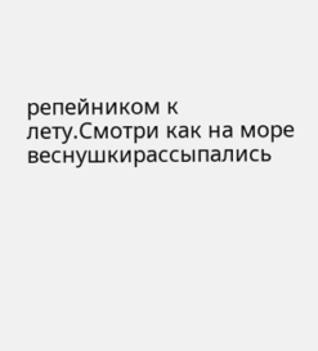репейником к лету.Смотри как на море веснушкирассыпались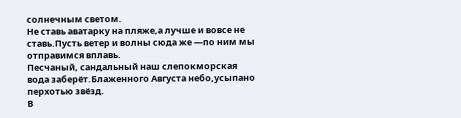солнечным светом.
Не ставь аватарку на пляже,а лучше и вовсе не ставь.Пусть ветер и волны сюда же —по ним мы отправимся вплавь.
Песчаный, сандальный наш слепокморская вода заберёт.Блаженного Августа небо,усыпано перхотью звёзд.
В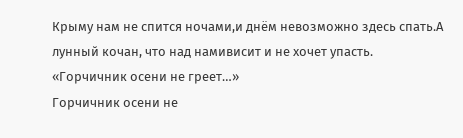Крыму нам не спится ночами,и днём невозможно здесь спать.А лунный кочан, что над намивисит и не хочет упасть.
«Горчичник осени не греет…»
Горчичник осени не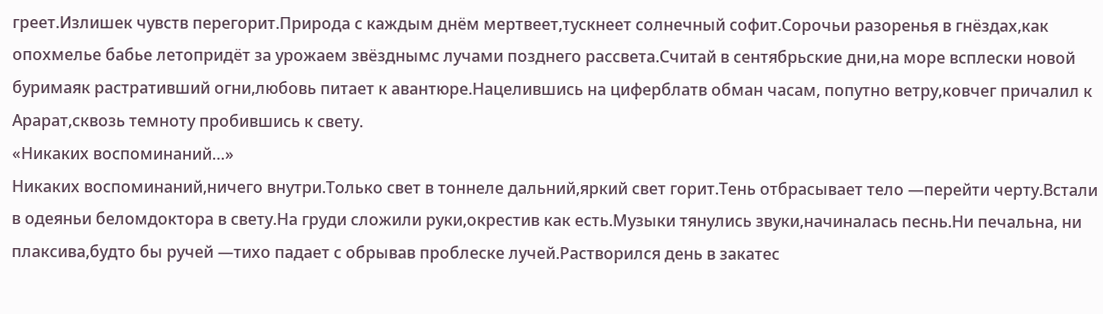греет.Излишек чувств перегорит.Природа с каждым днём мертвеет,тускнеет солнечный софит.Сорочьи разоренья в гнёздах,как опохмелье бабье летопридёт за урожаем звёзднымс лучами позднего рассвета.Считай в сентябрьские дни,на море всплески новой буримаяк растративший огни,любовь питает к авантюре.Нацелившись на циферблатв обман часам, попутно ветру,ковчег причалил к Арарат,сквозь темноту пробившись к свету.
«Никаких воспоминаний…»
Никаких воспоминаний,ничего внутри.Только свет в тоннеле дальний,яркий свет горит.Тень отбрасывает тело —перейти черту.Встали в одеяньи беломдоктора в свету.На груди сложили руки,окрестив как есть.Музыки тянулись звуки,начиналась песнь.Ни печальна, ни плаксива,будто бы ручей —тихо падает с обрывав проблеске лучей.Растворился день в закатес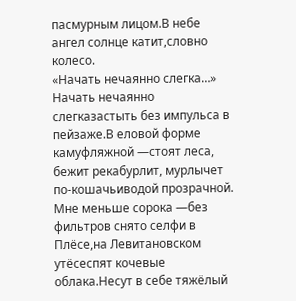пасмурным лицом.В небе ангел солнце катит,словно колесо.
«Начать нечаянно слегка…»
Начать нечаянно слегказастыть без импульса в пейзаже.В еловой форме камуфляжной —стоят леса, бежит рекабурлит, мурлычет по-кошачьиводой прозрачной.
Мне меньше сорока —без фильтров снято селфи в Плёсе,на Левитановском утёсеспят кочевые облака.Несут в себе тяжёлый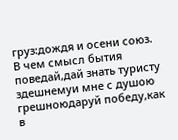груз:дождя и осени союз.
В чем смысл бытия поведай,дай знать туристу здешнемуи мне с душою грешноюдаруй победу,как в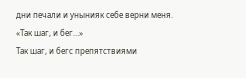дни печали и унынияк себе верни меня.
«Так шаг, и бег…»
Так шаг, и бегс препятствиями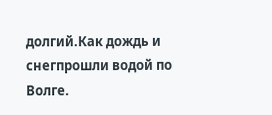долгий.Как дождь и снегпрошли водой по Волге.